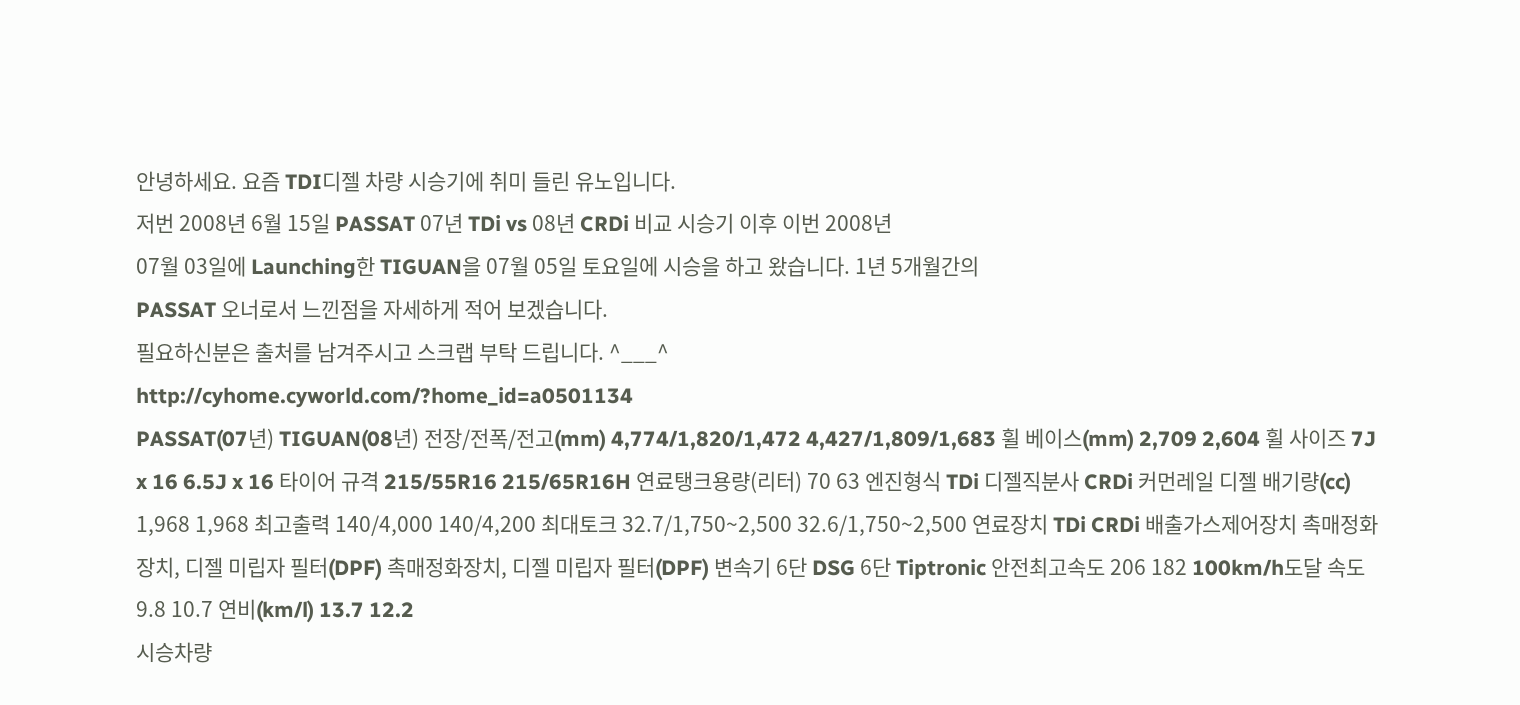안녕하세요. 요즘 TDI디젤 차량 시승기에 취미 들린 유노입니다.
저번 2008년 6월 15일 PASSAT 07년 TDi vs 08년 CRDi 비교 시승기 이후 이번 2008년
07월 03일에 Launching한 TIGUAN을 07월 05일 토요일에 시승을 하고 왔습니다. 1년 5개월간의
PASSAT 오너로서 느낀점을 자세하게 적어 보겠습니다.
필요하신분은 출처를 남겨주시고 스크랩 부탁 드립니다. ^___^
http://cyhome.cyworld.com/?home_id=a0501134
PASSAT(07년) TIGUAN(08년) 전장/전폭/전고(mm) 4,774/1,820/1,472 4,427/1,809/1,683 휠 베이스(mm) 2,709 2,604 휠 사이즈 7J x 16 6.5J x 16 타이어 규격 215/55R16 215/65R16H 연료탱크용량(리터) 70 63 엔진형식 TDi 디젤직분사 CRDi 커먼레일 디젤 배기량(cc) 1,968 1,968 최고출력 140/4,000 140/4,200 최대토크 32.7/1,750~2,500 32.6/1,750~2,500 연료장치 TDi CRDi 배출가스제어장치 촉매정화장치, 디젤 미립자 필터(DPF) 촉매정화장치, 디젤 미립자 필터(DPF) 변속기 6단 DSG 6단 Tiptronic 안전최고속도 206 182 100km/h도달 속도 9.8 10.7 연비(km/l) 13.7 12.2
시승차량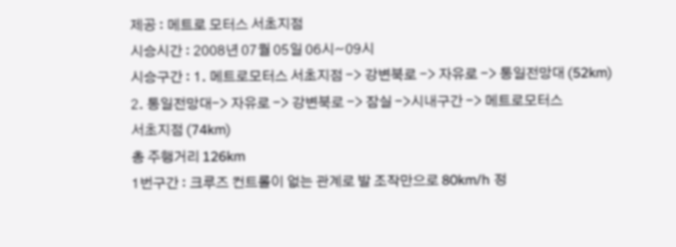제공 : 메트로 모터스 서초지점
시승시간 : 2008년 07월 05일 06시~09시
시승구간 : 1. 메트로모터스 서초지점 -> 강변북로 -> 자유로 -> 통일전망대 (52km)
2. 통일전망대-> 자유로 -> 강변북로 -> 잠실 ->시내구간 -> 메트로모터스
서초지점 (74km)
총 주행거리 126km
1번구간 : 크루즈 컨트롤이 없는 관계로 발 조작만으로 80km/h 정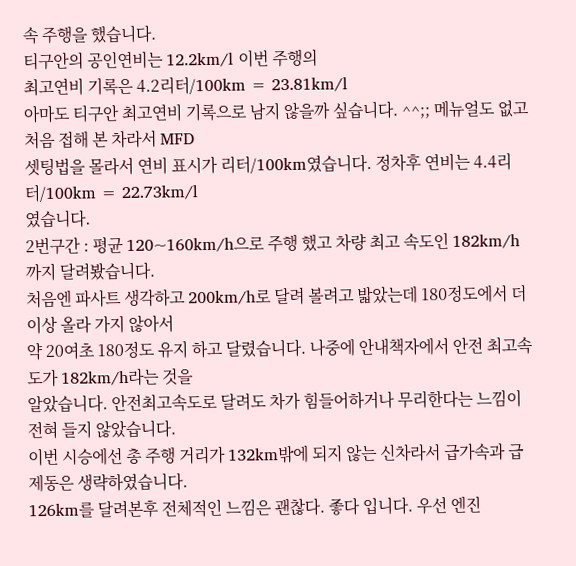속 주행을 했습니다.
티구안의 공인연비는 12.2km/l 이번 주행의
최고연비 기록은 4.2리터/100km = 23.81km/l
아마도 티구안 최고연비 기록으로 남지 않을까 싶습니다. ^^;; 메뉴얼도 없고 처음 접해 본 차라서 MFD
셋팅법을 몰라서 연비 표시가 리터/100km였습니다. 정차후 연비는 4.4리터/100km = 22.73km/l
였습니다.
2번구간 : 평균 120~160km/h으로 주행 했고 차량 최고 속도인 182km/h까지 달려봤습니다.
처음엔 파사트 생각하고 200km/h로 달려 볼려고 밟았는데 180정도에서 더 이상 올라 가지 않아서
약 20여초 180정도 유지 하고 달렸습니다. 나중에 안내책자에서 안전 최고속도가 182km/h라는 것을
알았습니다. 안전최고속도로 달려도 차가 힘들어하거나 무리한다는 느낌이 전혀 들지 않았습니다.
이번 시승에선 총 주행 거리가 132km밖에 되지 않는 신차라서 급가속과 급제동은 생략하였습니다.
126km를 달려본후 전체적인 느낌은 괜찮다. 좋다 입니다. 우선 엔진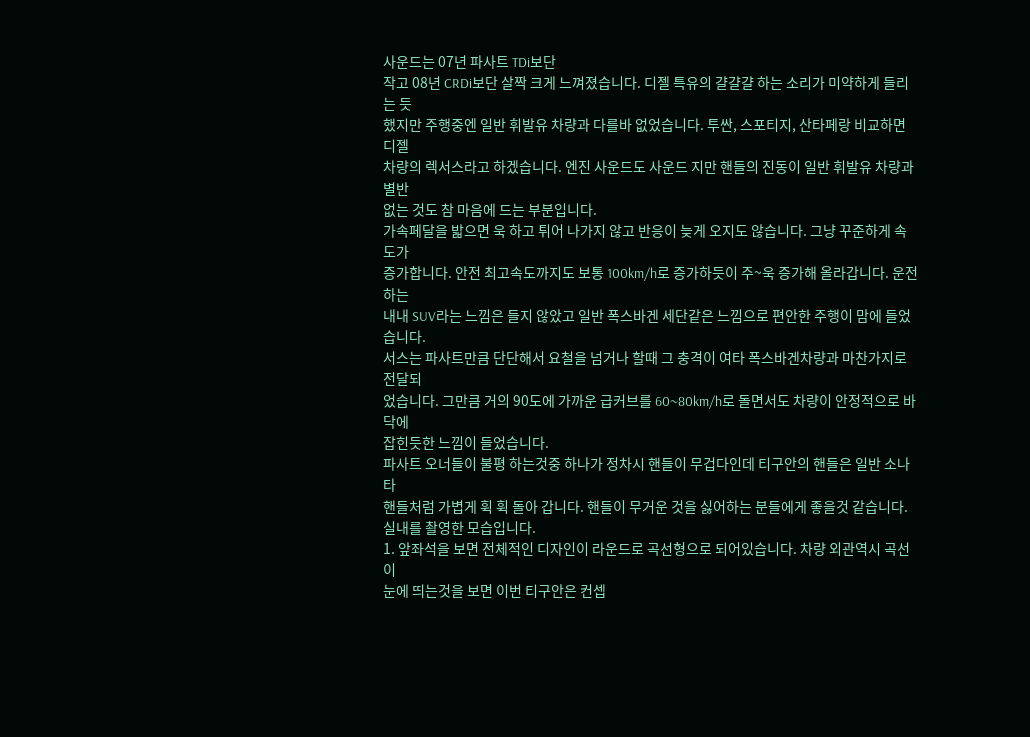사운드는 07년 파사트 TDi보단
작고 08년 CRDi보단 살짝 크게 느껴졌습니다. 디젤 특유의 걀걀걀 하는 소리가 미약하게 들리는 듯
했지만 주행중엔 일반 휘발유 차량과 다를바 없었습니다. 투싼, 스포티지, 산타페랑 비교하면 디젤
차량의 렉서스라고 하겠습니다. 엔진 사운드도 사운드 지만 핸들의 진동이 일반 휘발유 차량과 별반
없는 것도 참 마음에 드는 부분입니다.
가속페달을 밟으면 욱 하고 튀어 나가지 않고 반응이 늦게 오지도 않습니다. 그냥 꾸준하게 속도가
증가합니다. 안전 최고속도까지도 보통 100km/h로 증가하듯이 주~욱 증가해 올라갑니다. 운전하는
내내 SUV라는 느낌은 들지 않았고 일반 폭스바겐 세단같은 느낌으로 편안한 주행이 맘에 들었습니다.
서스는 파사트만큼 단단해서 요철을 넘거나 할때 그 충격이 여타 폭스바겐차량과 마찬가지로 전달되
었습니다. 그만큼 거의 90도에 가까운 급커브를 60~80km/h로 돌면서도 차량이 안정적으로 바닥에
잡힌듯한 느낌이 들었습니다.
파사트 오너들이 불평 하는것중 하나가 정차시 핸들이 무겁다인데 티구안의 핸들은 일반 소나타
핸들처럼 가볍게 휙 휙 돌아 갑니다. 핸들이 무거운 것을 싫어하는 분들에게 좋을것 같습니다.
실내를 촬영한 모습입니다.
1. 앞좌석을 보면 전체적인 디자인이 라운드로 곡선형으로 되어있습니다. 차량 외관역시 곡선이
눈에 띄는것을 보면 이번 티구안은 컨셉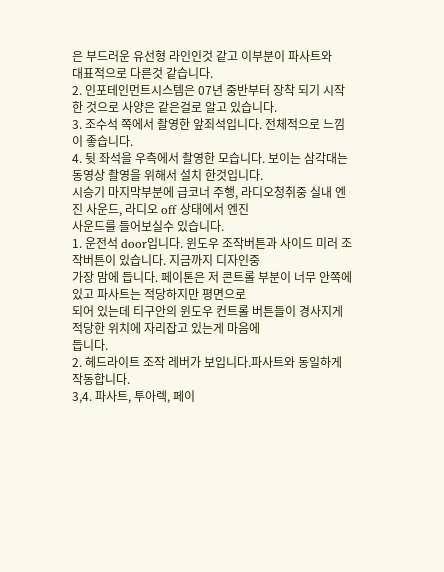은 부드러운 유선형 라인인것 같고 이부분이 파사트와
대표적으로 다른것 같습니다.
2. 인포테인먼트시스템은 07년 중반부터 장착 되기 시작한 것으로 사양은 같은걸로 알고 있습니다.
3. 조수석 쪽에서 촬영한 앞죄석입니다. 전체적으로 느낌이 좋습니다.
4. 뒷 좌석을 우측에서 촬영한 모습니다. 보이는 삼각대는 동영상 촬영을 위해서 설치 한것입니다.
시승기 마지막부분에 급코너 주행, 라디오청취중 실내 엔진 사운드, 라디오 off 상태에서 엔진
사운드를 들어보실수 있습니다.
1. 운전석 door입니다. 윈도우 조작버튼과 사이드 미러 조작버튼이 있습니다. 지금까지 디자인중
가장 맘에 듭니다. 페이톤은 저 콘트롤 부분이 너무 안쪽에 있고 파사트는 적당하지만 평면으로
되어 있는데 티구안의 윈도우 컨트롤 버튼들이 경사지게 적당한 위치에 자리잡고 있는게 마음에
듭니다.
2. 헤드라이트 조작 레버가 보입니다.파사트와 동일하게 작동합니다.
3,4. 파사트, 투아렉, 페이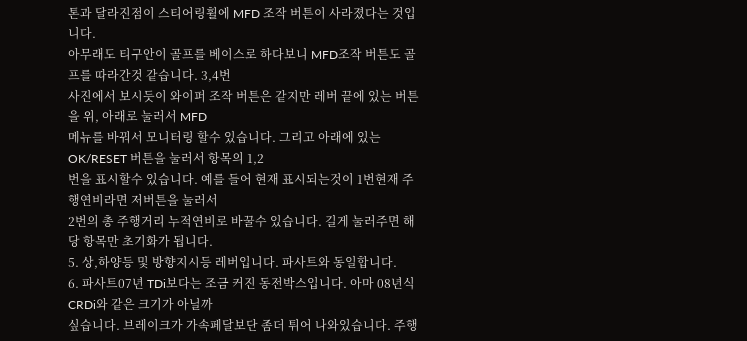톤과 달라진점이 스티어링휠에 MFD 조작 버튼이 사라졌다는 것입니다.
아무래도 티구안이 골프를 베이스로 하다보니 MFD조작 버튼도 골프를 따라간것 같습니다. 3,4번
사진에서 보시듯이 와이퍼 조작 버튼은 같지만 레버 끝에 있는 버튼을 위, 아래로 눌러서 MFD
메뉴를 바꿔서 모니터링 할수 있습니다. 그리고 아래에 있는 OK/RESET 버튼을 눌러서 항목의 1,2
번을 표시할수 있습니다. 예를 들어 현재 표시되는것이 1번현재 주행연비라면 저버튼을 눌러서
2번의 총 주행거리 누적연비로 바꿀수 있습니다. 길게 눌러주면 해당 항목만 초기화가 됩니다.
5. 상,하양등 및 방향지시등 레버입니다. 파사트와 동일합니다.
6. 파사트07년 TDi보다는 조금 커진 동전박스입니다. 아마 08년식CRDi와 같은 크기가 아닐까
싶습니다. 브레이크가 가속페달보단 좀더 튀어 나와있습니다. 주행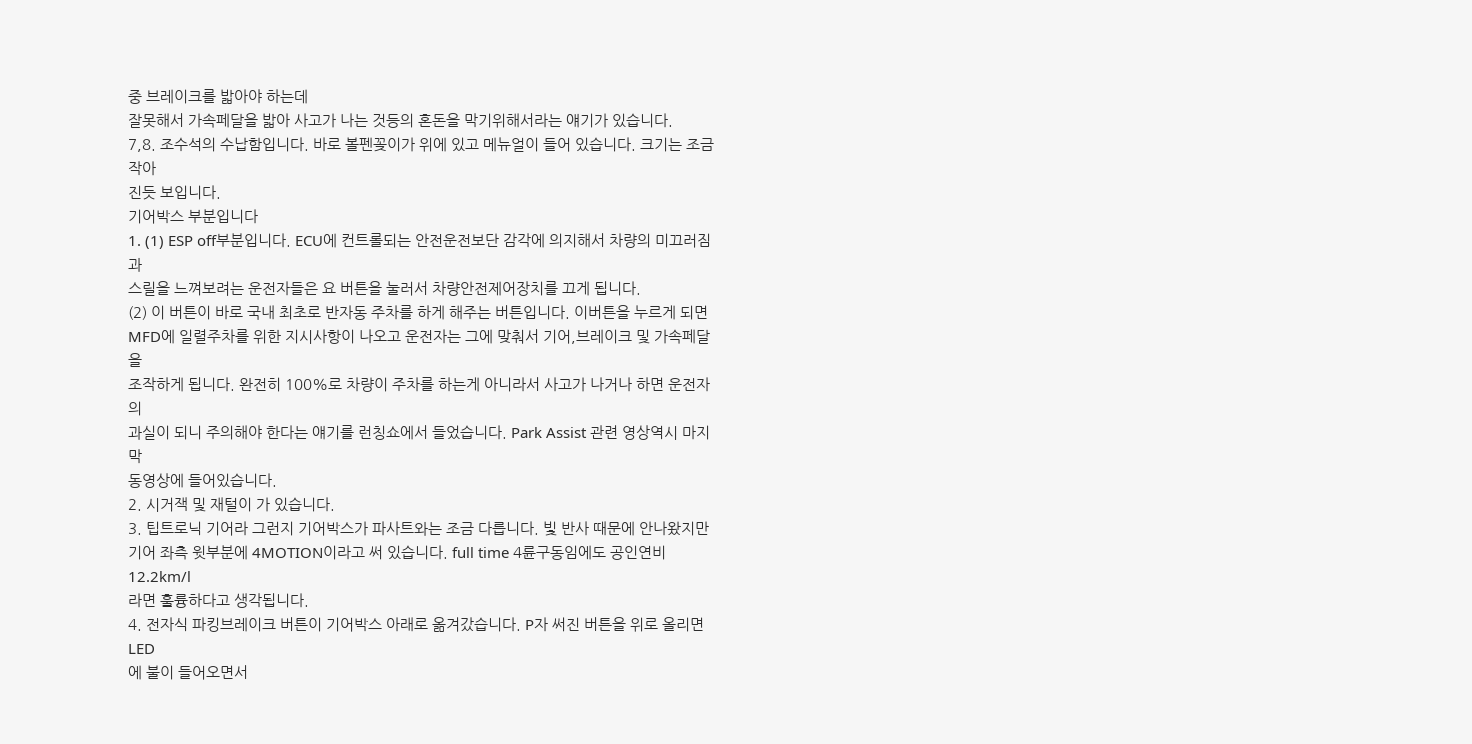중 브레이크를 밟아야 하는데
잘못해서 가속페달을 밟아 사고가 나는 것등의 혼돈을 막기위해서라는 얘기가 있습니다.
7,8. 조수석의 수납함입니다. 바로 볼펜꽂이가 위에 있고 메뉴얼이 들어 있습니다. 크기는 조금 작아
진듯 보입니다.
기어박스 부분입니다
1. (1) ESP off부분입니다. ECU에 컨트롤되는 안전운전보단 감각에 의지해서 차량의 미끄러짐과
스릴을 느껴보려는 운전자들은 요 버튼을 눌러서 차량안전제어장치를 끄게 됩니다.
(2) 이 버튼이 바로 국내 최초로 반자동 주차를 하게 해주는 버튼입니다. 이버튼을 누르게 되면
MFD에 일렬주차를 위한 지시사항이 나오고 운전자는 그에 맞춰서 기어,브레이크 및 가속페달을
조작하게 됩니다. 완전히 100%로 차량이 주차를 하는게 아니라서 사고가 나거나 하면 운전자의
과실이 되니 주의해야 한다는 얘기를 런칭쇼에서 들었습니다. Park Assist 관련 영상역시 마지막
동영상에 들어있습니다.
2. 시거잭 및 재털이 가 있습니다.
3. 팁트로닉 기어라 그런지 기어박스가 파사트와는 조금 다릅니다. 빛 반사 때문에 안나왔지만
기어 좌측 윗부분에 4MOTION이라고 써 있습니다. full time 4륜구동임에도 공인연비 12.2km/l
라면 훌륭하다고 생각됩니다.
4. 전자식 파킹브레이크 버튼이 기어박스 아래로 옮겨갔습니다. P자 써진 버튼을 위로 올리면 LED
에 불이 들어오면서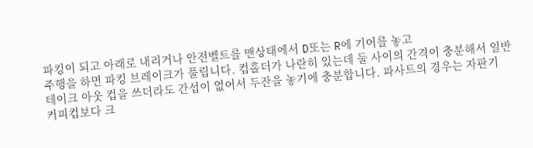파킹이 되고 아래로 내리거나 안전벨트를 맨상태에서 D또는 R에 기어를 놓고
주행을 하면 파킹 브레이크가 풀립니다. 컵홀더가 나란히 있는데 둘 사이의 간격이 충분해서 일반
테이크 아웃 컵을 쓰더라도 간섭이 없어서 두잔을 놓기에 충분합니다. 파사트의 경우는 자판기
커피컵보다 크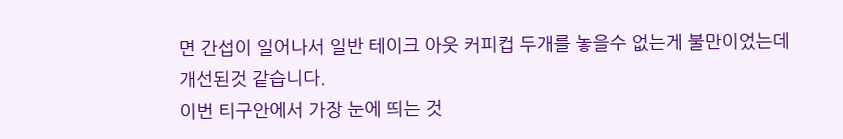면 간섭이 일어나서 일반 테이크 아웃 커피컵 두개를 놓을수 없는게 불만이었는데
개선된것 같습니다.
이번 티구안에서 가장 눈에 띄는 것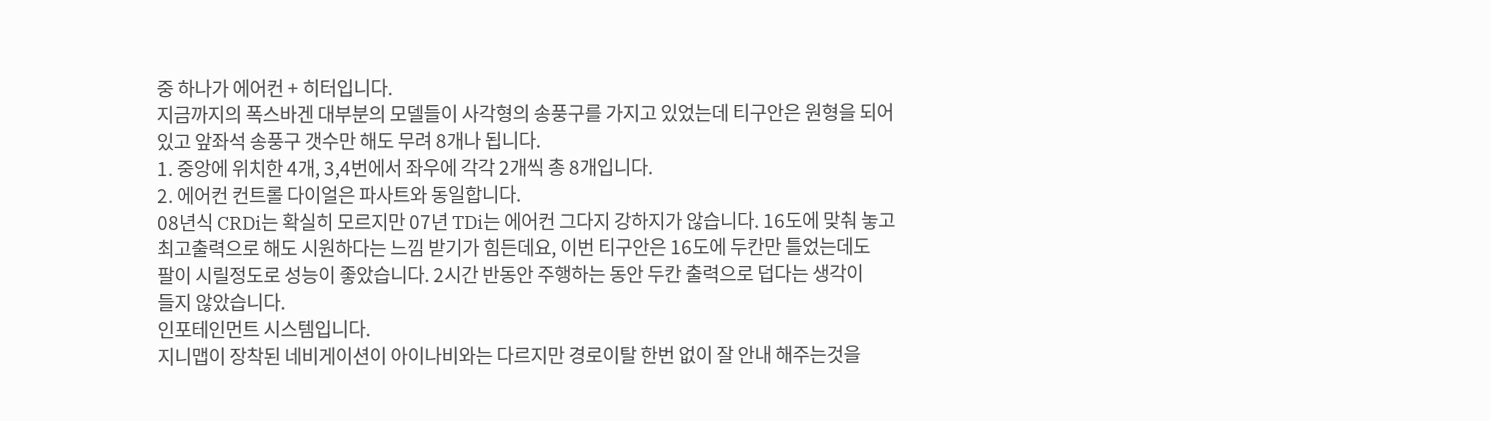중 하나가 에어컨 + 히터입니다.
지금까지의 폭스바겐 대부분의 모델들이 사각형의 송풍구를 가지고 있었는데 티구안은 원형을 되어
있고 앞좌석 송풍구 갯수만 해도 무려 8개나 됩니다.
1. 중앙에 위치한 4개, 3,4번에서 좌우에 각각 2개씩 총 8개입니다.
2. 에어컨 컨트롤 다이얼은 파사트와 동일합니다.
08년식 CRDi는 확실히 모르지만 07년 TDi는 에어컨 그다지 강하지가 않습니다. 16도에 맞춰 놓고
최고출력으로 해도 시원하다는 느낌 받기가 힘든데요, 이번 티구안은 16도에 두칸만 틀었는데도
팔이 시릴정도로 성능이 좋았습니다. 2시간 반동안 주행하는 동안 두칸 출력으로 덥다는 생각이
들지 않았습니다.
인포테인먼트 시스템입니다.
지니맵이 장착된 네비게이션이 아이나비와는 다르지만 경로이탈 한번 없이 잘 안내 해주는것을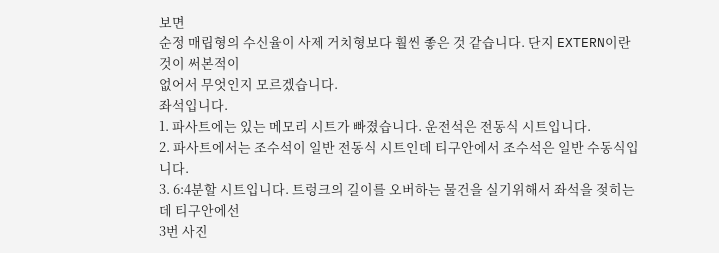보면
순정 매립형의 수신율이 사제 거치형보다 훨씬 좋은 것 같습니다. 단지 EXTERN이란 것이 써본적이
없어서 무엇인지 모르겠습니다.
좌석입니다.
1. 파사트에는 있는 메모리 시트가 빠졌습니다. 운전석은 전동식 시트입니다.
2. 파사트에서는 조수석이 일반 전동식 시트인데 티구안에서 조수석은 일반 수동식입니다.
3. 6:4분할 시트입니다. 트렁크의 길이를 오버하는 물건을 실기위해서 좌석을 젖히는데 티구안에선
3번 사진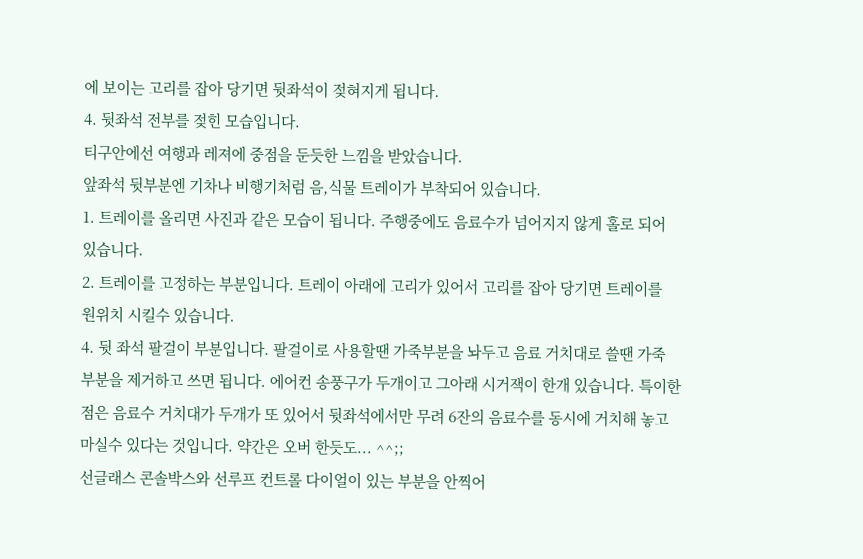에 보이는 고리를 잡아 당기면 뒷좌석이 젖혀지게 됩니다.
4. 뒷좌석 전부를 젖힌 모습입니다.
티구안에선 여행과 레져에 중점을 둔듯한 느낌을 받았습니다.
앞좌석 뒷부분엔 기차나 비행기처럼 음,식물 트레이가 부착되어 있습니다.
1. 트레이를 올리면 사진과 같은 모습이 됩니다. 주행중에도 음료수가 넘어지지 않게 홀로 되어
있습니다.
2. 트레이를 고정하는 부분입니다. 트레이 아래에 고리가 있어서 고리를 잡아 당기면 트레이를
원위치 시킬수 있습니다.
4. 뒷 좌석 팔걸이 부분입니다. 팔걸이로 사용할땐 가죽부분을 놔두고 음료 거치대로 쓸땐 가죽
부분을 제거하고 쓰면 됩니다. 에어컨 송풍구가 두개이고 그아래 시거잭이 한개 있습니다. 특이한
점은 음료수 거치대가 두개가 또 있어서 뒷좌석에서만 무려 6잔의 음료수를 동시에 거치해 놓고
마실수 있다는 것입니다. 약간은 오버 한듯도... ^^;;
선글래스 콘솔박스와 선루프 컨트롤 다이얼이 있는 부분을 안찍어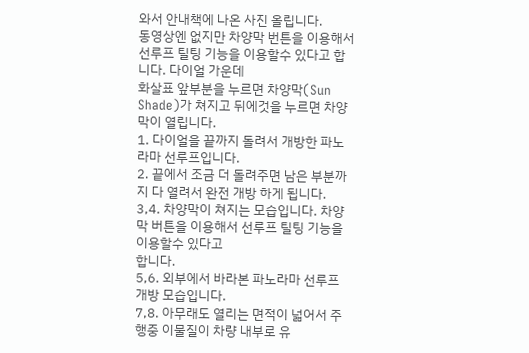와서 안내책에 나온 사진 올립니다.
동영상엔 없지만 차양막 번튼을 이용해서 선루프 틸팅 기능을 이용할수 있다고 합니다. 다이얼 가운데
화살표 앞부분을 누르면 차양막(Sun Shade)가 쳐지고 뒤에것을 누르면 차양막이 열립니다.
1. 다이얼을 끝까지 돌려서 개방한 파노라마 선루프입니다.
2. 끝에서 조금 더 돌려주면 남은 부분까지 다 열려서 완전 개방 하게 됩니다.
3,4. 차양막이 쳐지는 모습입니다. 차양막 버튼을 이용해서 선루프 틸팅 기능을 이용할수 있다고
합니다.
5,6. 외부에서 바라본 파노라마 선루프 개방 모습입니다.
7,8. 아무래도 열리는 면적이 넓어서 주행중 이물질이 차량 내부로 유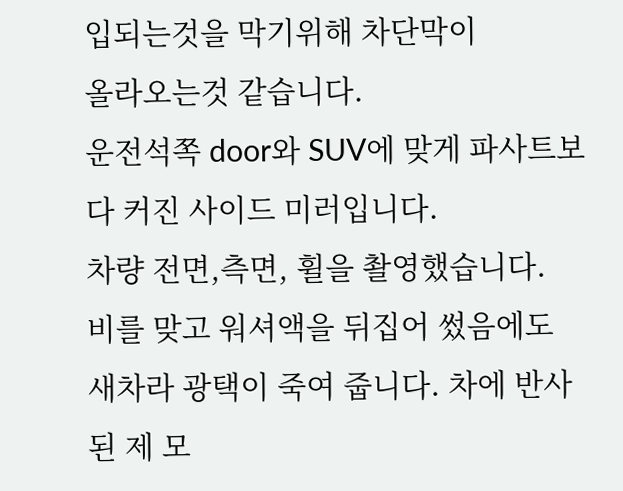입되는것을 막기위해 차단막이
올라오는것 같습니다.
운전석쪽 door와 SUV에 맞게 파사트보다 커진 사이드 미러입니다.
차량 전면,측면, 휠을 촬영했습니다.
비를 맞고 워셔액을 뒤집어 썼음에도 새차라 광택이 죽여 줍니다. 차에 반사된 제 모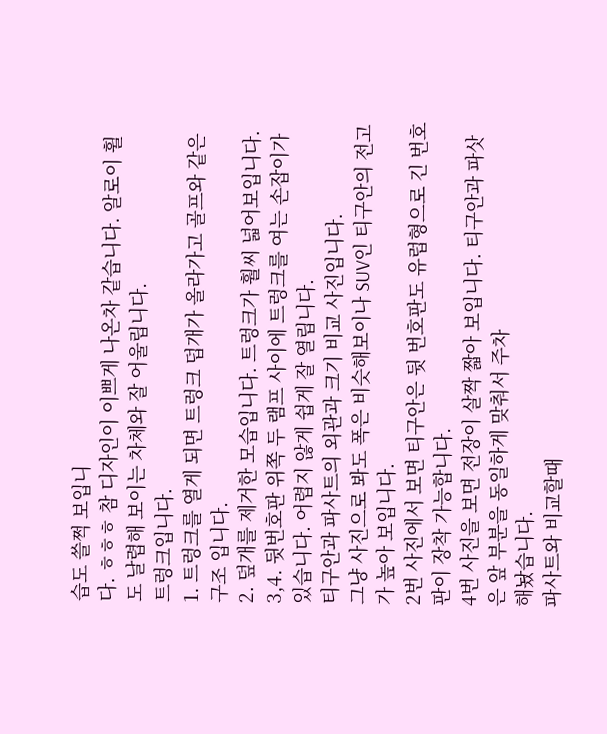습도 쓸쩍 보입니
다. ㅎㅎㅎ 참 디자인이 이쁘게 나온차 같습니다. 알로이 휠도 날렵해 보이는 차체와 잘 어울립니다.
트렁크입니다.
1. 트렁크를 열게 되면 트렁크 덥개가 올라가고 골프와 같은 구조 입니다.
2. 덮개를 제거한 모습입니다. 트렁크가 훨씨 넓어보입니다.
3,4. 뒷번호판 위쪽 두 램프 사이에 트렁크를 여는 손잡이가 있습니다. 어렵지 않게 쉽게 잘 열립니다.
티구안과 파사트의 외관과 크기 비교 사진입니다.
그냥 사진으로 봐도 폭은 비슷해보이나 SUV인 티구안의 전고가 높아 보입니다.
2번 사진에서 보면 티구안은 뒷 번호판도 유럽형으로 긴 번호판이 장착 가능합니다.
4번 사진을 보면 전장이 살짝 짧아 보입니다. 티구안과 파삿은 앞 부분을 동일하게 맞춰서 주차
해놨습니다.
파사트와 비교할때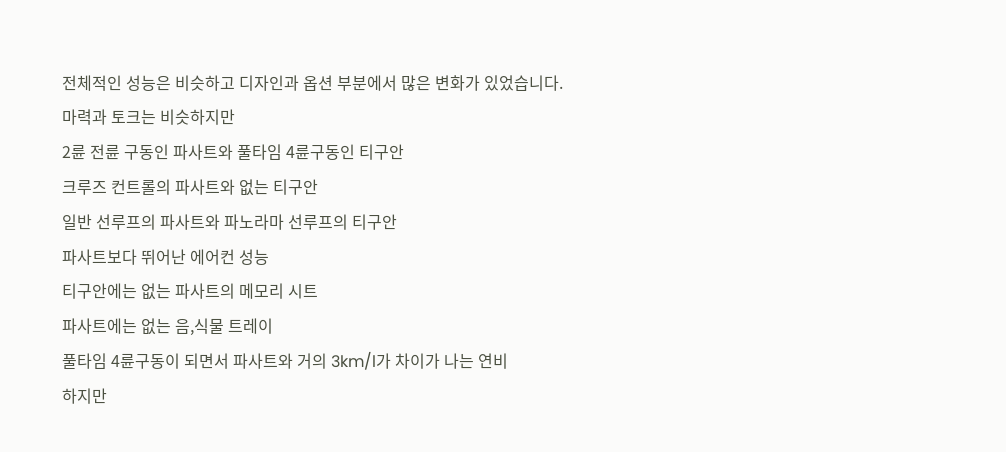전체적인 성능은 비슷하고 디자인과 옵션 부분에서 많은 변화가 있었습니다.
마력과 토크는 비슷하지만
2륜 전륜 구동인 파사트와 풀타임 4륜구동인 티구안
크루즈 컨트롤의 파사트와 없는 티구안
일반 선루프의 파사트와 파노라마 선루프의 티구안
파사트보다 뛰어난 에어컨 성능
티구안에는 없는 파사트의 메모리 시트
파사트에는 없는 음,식물 트레이
풀타임 4륜구동이 되면서 파사트와 거의 3km/l가 차이가 나는 연비
하지만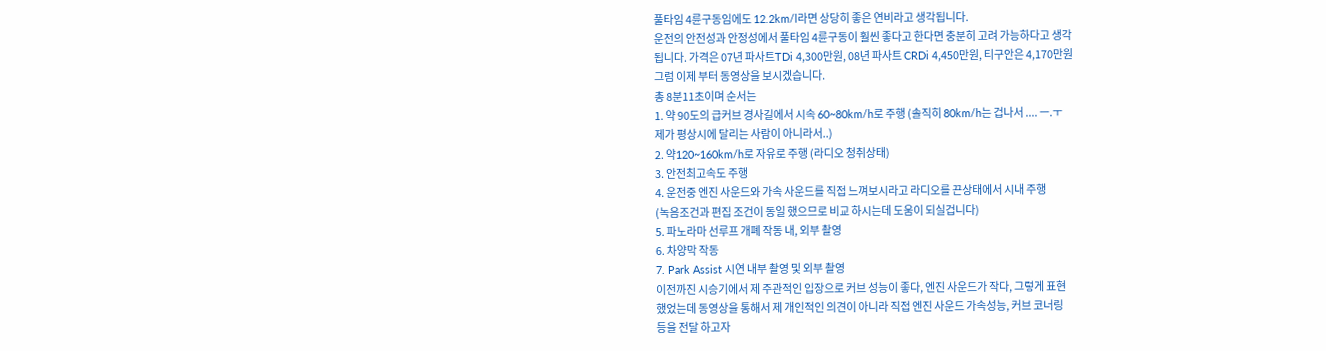풀타임 4륜구동임에도 12.2km/l라면 상당히 좋은 연비라고 생각됩니다.
운전의 안전성과 안정성에서 풀타임 4륜구동이 훨씬 좋다고 한다면 충분히 고려 가능하다고 생각
됩니다. 가격은 07년 파사트TDi 4,300만원, 08년 파사트 CRDi 4,450만원, 티구안은 4,170만원
그럼 이제 부터 동영상을 보시겠습니다.
총 8분11초이며 순서는
1. 약 90도의 급커브 경사길에서 시속 60~80km/h로 주행 (솔직히 80km/h는 겁나서 .... ㅡ.ㅜ
제가 평상시에 달리는 사람이 아니라서..)
2. 약120~160km/h로 자유로 주행 (라디오 청취상태)
3. 안전최고속도 주행
4. 운전중 엔진 사운드와 가속 사운드를 직접 느껴보시라고 라디오를 끈상태에서 시내 주행
(녹음조건과 편집 조건이 동일 했으므로 비교 하시는데 도움이 되실겁니다)
5. 파노라마 선루프 개폐 작동 내, 외부 촬영
6. 차양막 작동
7. Park Assist 시연 내부 촬영 및 외부 촬영
이전까진 시승기에서 제 주관적인 입장으로 커브 성능이 좋다, 엔진 사운드가 작다, 그렇게 표현
했었는데 동영상을 통해서 제 개인적인 의견이 아니라 직접 엔진 사운드 가속성능, 커브 코너링
등을 전달 하고자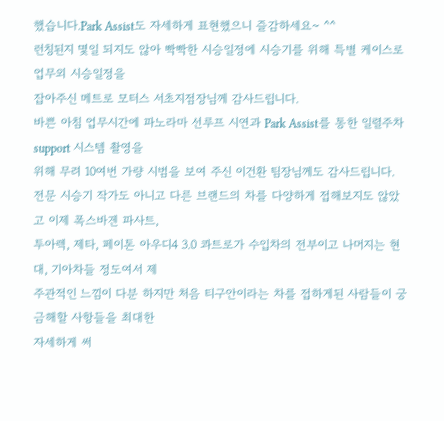했습니다.Park Assist도 자세하게 표현했으니 즐감하세요~ ^^
런칭된지 몇일 되지도 않아 빡빡한 시승일정에 시승기를 위해 특별 케이스로 업무외 시승일정을
잡아주신 메트로 모터스 서초지점장님께 감사드립니다.
바쁜 아침 업무시간에 파노라마 선루프 시연과 Park Assist를 통한 일렬주차 support 시스템 촬영을
위해 무려 10여번 가량 시범을 보여 주신 이건환 팀장님께도 감사드립니다.
전문 시승기 작가도 아니고 다른 브랜드의 차를 다양하게 접해보지도 않았고 이제 폭스바겐 파사트,
투아렉, 제타, 페이톤 아우디4 3.0 콰트로가 수입차의 전부이고 나머지는 현대, 기아차들 정도여서 제
주관적인 느낌이 다분 하지만 처음 티구안이라는 차를 접하게된 사람들이 궁금해할 사항들을 최대한
자세하게 써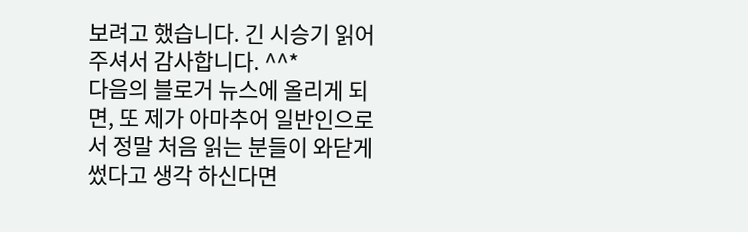보려고 했습니다. 긴 시승기 읽어 주셔서 감사합니다. ^^*
다음의 블로거 뉴스에 올리게 되면, 또 제가 아마추어 일반인으로서 정말 처음 읽는 분들이 와닫게
썼다고 생각 하신다면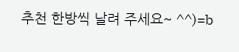추천 한방씩 날려 주세요~ ^^)=b